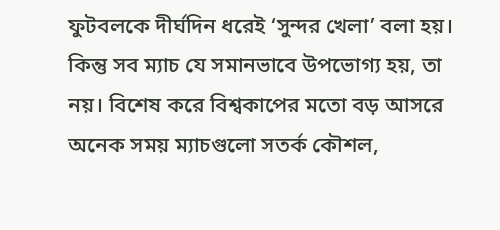ফুটবলকে দীর্ঘদিন ধরেই ‘সুন্দর খেলা’ বলা হয়। কিন্তু সব ম্যাচ যে সমানভাবে উপভোগ্য হয়, তা নয়। বিশেষ করে বিশ্বকাপের মতো বড় আসরে অনেক সময় ম্যাচগুলো সতর্ক কৌশল,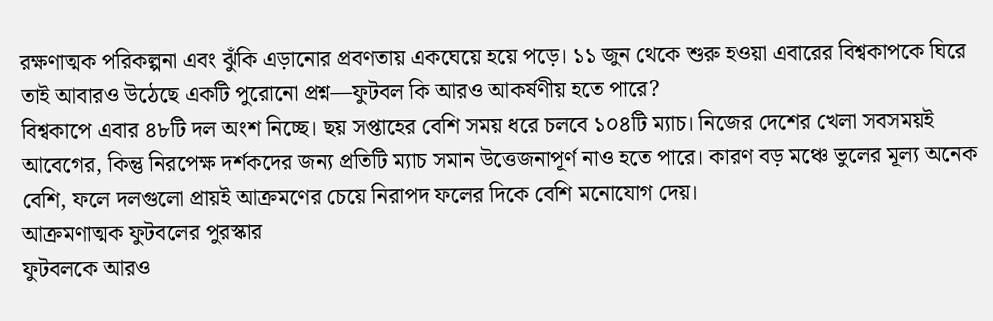রক্ষণাত্মক পরিকল্পনা এবং ঝুঁকি এড়ানোর প্রবণতায় একঘেয়ে হয়ে পড়ে। ১১ জুন থেকে শুরু হওয়া এবারের বিশ্বকাপকে ঘিরে তাই আবারও উঠেছে একটি পুরোনো প্রশ্ন—ফুটবল কি আরও আকর্ষণীয় হতে পারে?
বিশ্বকাপে এবার ৪৮টি দল অংশ নিচ্ছে। ছয় সপ্তাহের বেশি সময় ধরে চলবে ১০৪টি ম্যাচ। নিজের দেশের খেলা সবসময়ই আবেগের, কিন্তু নিরপেক্ষ দর্শকদের জন্য প্রতিটি ম্যাচ সমান উত্তেজনাপূর্ণ নাও হতে পারে। কারণ বড় মঞ্চে ভুলের মূল্য অনেক বেশি, ফলে দলগুলো প্রায়ই আক্রমণের চেয়ে নিরাপদ ফলের দিকে বেশি মনোযোগ দেয়।
আক্রমণাত্মক ফুটবলের পুরস্কার
ফুটবলকে আরও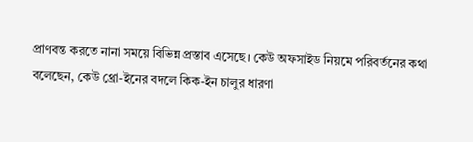প্রাণবন্ত করতে নানা সময়ে বিভিন্ন প্রস্তাব এসেছে। কেউ অফসাইড নিয়মে পরিবর্তনের কথা বলেছেন, কেউ থ্রো-ইনের বদলে কিক-ইন চালুর ধারণা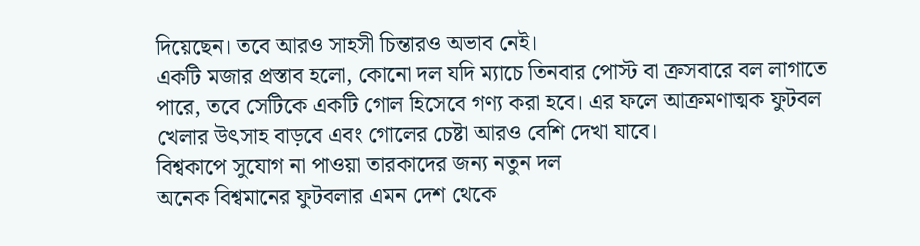দিয়েছেন। তবে আরও সাহসী চিন্তারও অভাব নেই।
একটি মজার প্রস্তাব হলো, কোনো দল যদি ম্যাচে তিনবার পোস্ট বা ক্রসবারে বল লাগাতে পারে, তবে সেটিকে একটি গোল হিসেবে গণ্য করা হবে। এর ফলে আক্রমণাত্মক ফুটবল খেলার উৎসাহ বাড়বে এবং গোলের চেষ্টা আরও বেশি দেখা যাবে।
বিশ্বকাপে সুযোগ না পাওয়া তারকাদের জন্য নতুন দল
অনেক বিশ্বমানের ফুটবলার এমন দেশ থেকে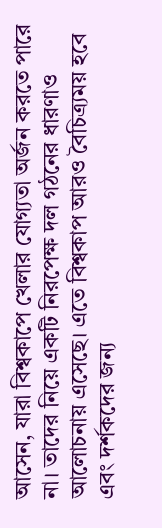আসেন, যারা বিশ্বকাপে খেলার যোগ্যতা অর্জন করতে পারে না। তাদের নিয়ে একটি নিরপেক্ষ দল গঠনের ধারণাও আলোচনায় এসেছে। এতে বিশ্বকাপ আরও বৈচিত্র্যময় হবে এবং দর্শকদের জন্য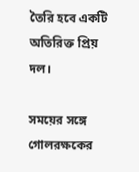তৈরি হবে একটি অতিরিক্ত প্রিয় দল।

সময়ের সঙ্গে গোলরক্ষকের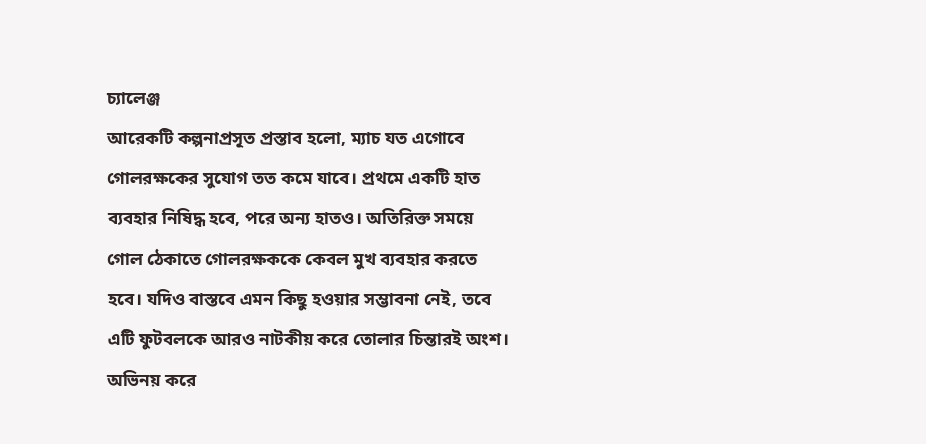চ্যালেঞ্জ
আরেকটি কল্পনাপ্রসূত প্রস্তাব হলো, ম্যাচ যত এগোবে গোলরক্ষকের সুযোগ তত কমে যাবে। প্রথমে একটি হাত ব্যবহার নিষিদ্ধ হবে, পরে অন্য হাতও। অতিরিক্ত সময়ে গোল ঠেকাতে গোলরক্ষককে কেবল মুখ ব্যবহার করতে হবে। যদিও বাস্তবে এমন কিছু হওয়ার সম্ভাবনা নেই, তবে এটি ফুটবলকে আরও নাটকীয় করে তোলার চিন্তারই অংশ।
অভিনয় করে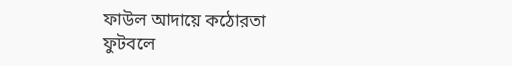ফাউল আদায়ে কঠোরতা
ফুটবলে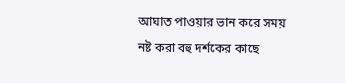আঘাত পাওয়ার ভান করে সময় নষ্ট করা বহু দর্শকের কাছে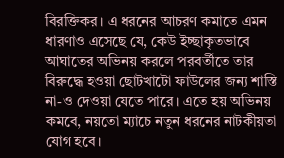বিরক্তিকর। এ ধরনের আচরণ কমাতে এমন ধারণাও এসেছে যে, কেউ ইচ্ছাকৃতভাবে আঘাতের অভিনয় করলে পরবর্তীতে তার বিরুদ্ধে হওয়া ছোটখাটো ফাউলের জন্য শাস্তি না-ও দেওয়া যেতে পারে। এতে হয় অভিনয় কমবে, নয়তো ম্যাচে নতুন ধরনের নাটকীয়তা যোগ হবে।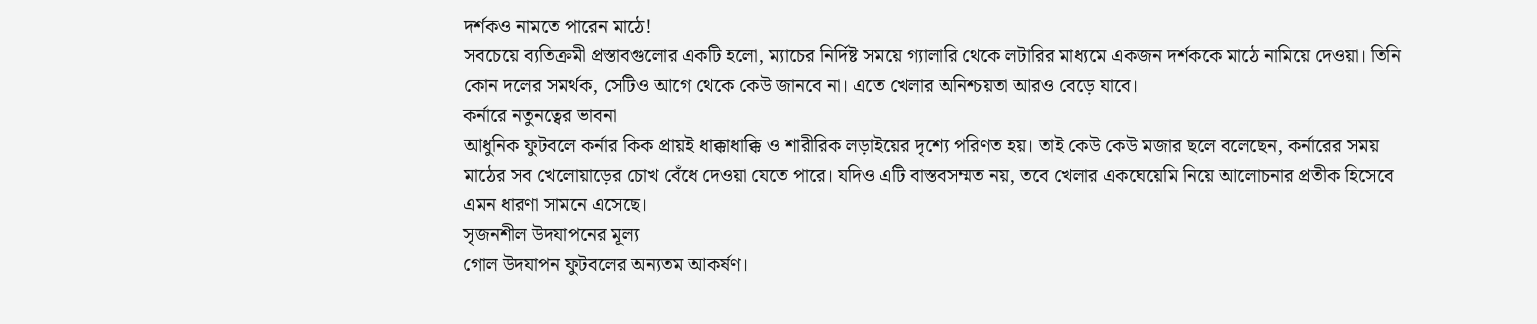দর্শকও নামতে পারেন মাঠে!
সবচেয়ে ব্যতিক্রমী প্রস্তাবগুলোর একটি হলো, ম্যাচের নির্দিষ্ট সময়ে গ্যালারি থেকে লটারির মাধ্যমে একজন দর্শককে মাঠে নামিয়ে দেওয়া। তিনি কোন দলের সমর্থক, সেটিও আগে থেকে কেউ জানবে না। এতে খেলার অনিশ্চয়তা আরও বেড়ে যাবে।
কর্নারে নতুনত্বের ভাবনা
আধুনিক ফুটবলে কর্নার কিক প্রায়ই ধাক্কাধাক্কি ও শারীরিক লড়াইয়ের দৃশ্যে পরিণত হয়। তাই কেউ কেউ মজার ছলে বলেছেন, কর্নারের সময় মাঠের সব খেলোয়াড়ের চোখ বেঁধে দেওয়া যেতে পারে। যদিও এটি বাস্তবসম্মত নয়, তবে খেলার একঘেয়েমি নিয়ে আলোচনার প্রতীক হিসেবে এমন ধারণা সামনে এসেছে।
সৃজনশীল উদযাপনের মূল্য
গোল উদযাপন ফুটবলের অন্যতম আকর্ষণ।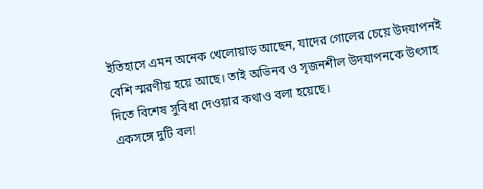ইতিহাসে এমন অনেক খেলোয়াড় আছেন, যাদের গোলের চেয়ে উদযাপনই বেশি স্মরণীয় হয়ে আছে। তাই অভিনব ও সৃজনশীল উদযাপনকে উৎসাহ দিতে বিশেষ সুবিধা দেওয়ার কথাও বলা হয়েছে।
একসঙ্গে দুটি বল!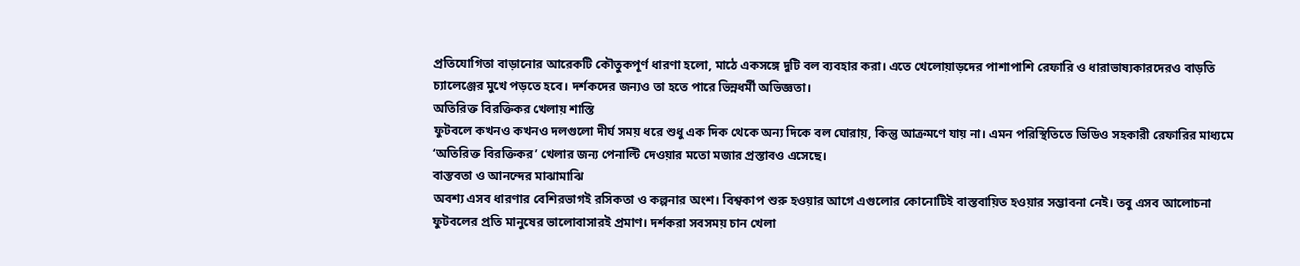প্রতিযোগিতা বাড়ানোর আরেকটি কৌতুকপূর্ণ ধারণা হলো, মাঠে একসঙ্গে দুটি বল ব্যবহার করা। এতে খেলোয়াড়দের পাশাপাশি রেফারি ও ধারাভাষ্যকারদেরও বাড়তি চ্যালেঞ্জের মুখে পড়তে হবে। দর্শকদের জন্যও তা হতে পারে ভিন্নধর্মী অভিজ্ঞতা।
অতিরিক্ত বিরক্তিকর খেলায় শাস্তি
ফুটবলে কখনও কখনও দলগুলো দীর্ঘ সময় ধরে শুধু এক দিক থেকে অন্য দিকে বল ঘোরায়, কিন্তু আক্রমণে যায় না। এমন পরিস্থিতিতে ভিডিও সহকারী রেফারির মাধ্যমে ‘অতিরিক্ত বিরক্তিকর’ খেলার জন্য পেনাল্টি দেওয়ার মতো মজার প্রস্তাবও এসেছে।
বাস্তবতা ও আনন্দের মাঝামাঝি
অবশ্য এসব ধারণার বেশিরভাগই রসিকতা ও কল্পনার অংশ। বিশ্বকাপ শুরু হওয়ার আগে এগুলোর কোনোটিই বাস্তবায়িত হওয়ার সম্ভাবনা নেই। তবু এসব আলোচনা ফুটবলের প্রতি মানুষের ভালোবাসারই প্রমাণ। দর্শকরা সবসময় চান খেলা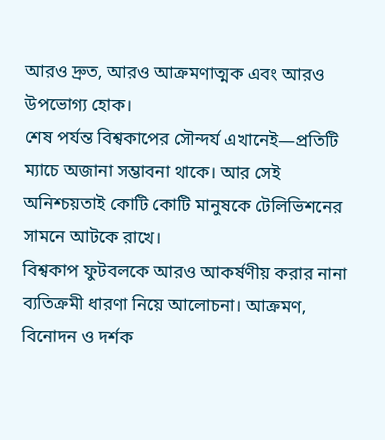আরও দ্রুত, আরও আক্রমণাত্মক এবং আরও উপভোগ্য হোক।
শেষ পর্যন্ত বিশ্বকাপের সৌন্দর্য এখানেই—প্রতিটি ম্যাচে অজানা সম্ভাবনা থাকে। আর সেই অনিশ্চয়তাই কোটি কোটি মানুষকে টেলিভিশনের সামনে আটকে রাখে।
বিশ্বকাপ ফুটবলকে আরও আকর্ষণীয় করার নানা ব্যতিক্রমী ধারণা নিয়ে আলোচনা। আক্রমণ, বিনোদন ও দর্শক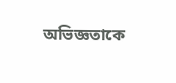অভিজ্ঞতাকে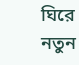ঘিরে নতুন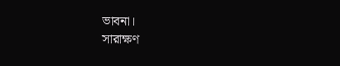ভাবনা।
সারাক্ষণ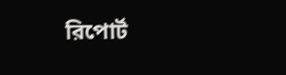রিপোর্ট